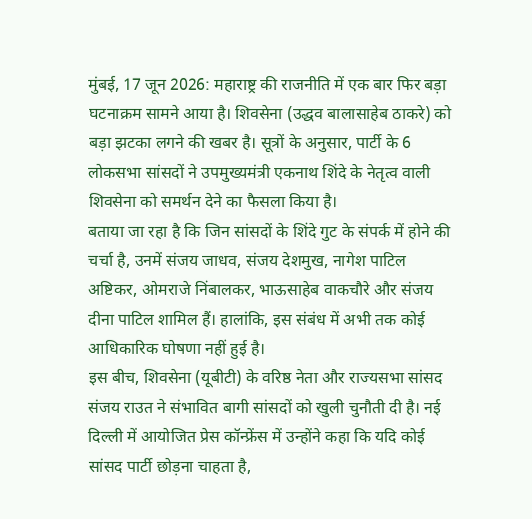मुंबई, 17 जून 2026: महाराष्ट्र की राजनीति में एक बार फिर बड़ा घटनाक्रम सामने आया है। शिवसेना (उद्धव बालासाहेब ठाकरे) को बड़ा झटका लगने की खबर है। सूत्रों के अनुसार, पार्टी के 6 लोकसभा सांसदों ने उपमुख्यमंत्री एकनाथ शिंदे के नेतृत्व वाली शिवसेना को समर्थन देने का फैसला किया है।
बताया जा रहा है कि जिन सांसदों के शिंदे गुट के संपर्क में होने की चर्चा है, उनमें संजय जाधव, संजय देशमुख, नागेश पाटिल अष्टिकर, ओमराजे निंबालकर, भाऊसाहेब वाकचौरे और संजय दीना पाटिल शामिल हैं। हालांकि, इस संबंध में अभी तक कोई आधिकारिक घोषणा नहीं हुई है।
इस बीच, शिवसेना (यूबीटी) के वरिष्ठ नेता और राज्यसभा सांसद संजय राउत ने संभावित बागी सांसदों को खुली चुनौती दी है। नई दिल्ली में आयोजित प्रेस कॉन्फ्रेंस में उन्होंने कहा कि यदि कोई सांसद पार्टी छोड़ना चाहता है,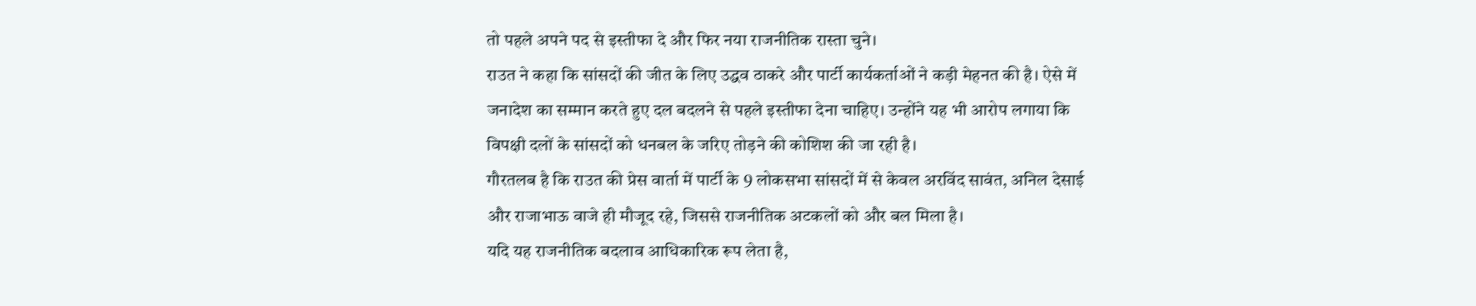तो पहले अपने पद से इस्तीफा दे और फिर नया राजनीतिक रास्ता चुने।
राउत ने कहा कि सांसदों की जीत के लिए उद्धव ठाकरे और पार्टी कार्यकर्ताओं ने कड़ी मेहनत की है। ऐसे में जनादेश का सम्मान करते हुए दल बदलने से पहले इस्तीफा देना चाहिए। उन्होंने यह भी आरोप लगाया कि विपक्षी दलों के सांसदों को धनबल के जरिए तोड़ने की कोशिश की जा रही है।
गौरतलब है कि राउत की प्रेस वार्ता में पार्टी के 9 लोकसभा सांसदों में से केवल अरविंद सावंत, अनिल देसाई और राजाभाऊ वाजे ही मौजूद रहे, जिससे राजनीतिक अटकलों को और बल मिला है।
यदि यह राजनीतिक बदलाव आधिकारिक रूप लेता है,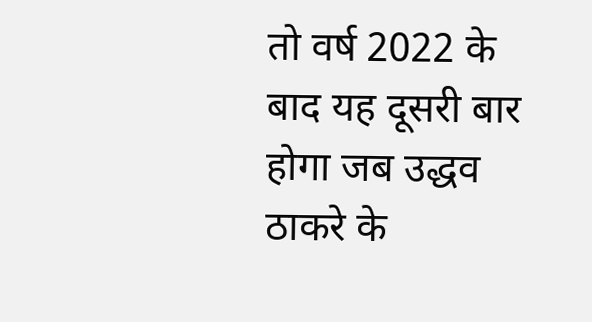तो वर्ष 2022 के बाद यह दूसरी बार होगा जब उद्धव ठाकरे के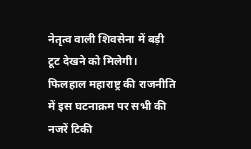नेतृत्व वाली शिवसेना में बड़ी टूट देखने को मिलेगी। फिलहाल महाराष्ट्र की राजनीति में इस घटनाक्रम पर सभी की नजरें टिकी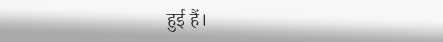हुई हैं।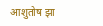आशुतोष झा